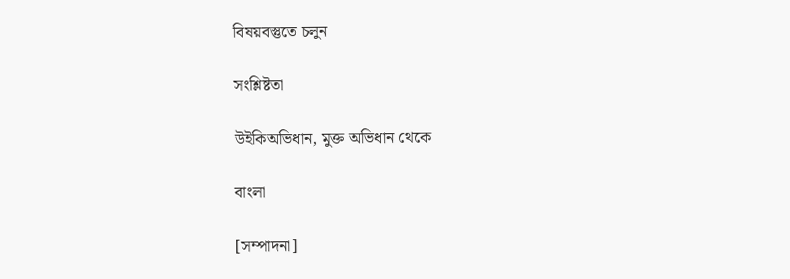বিষয়বস্তুতে চলুন

সংশ্লিষ্টতা

উইকিঅভিধান, মুক্ত অভিধান থেকে

বাংলা

[সম্পাদনা]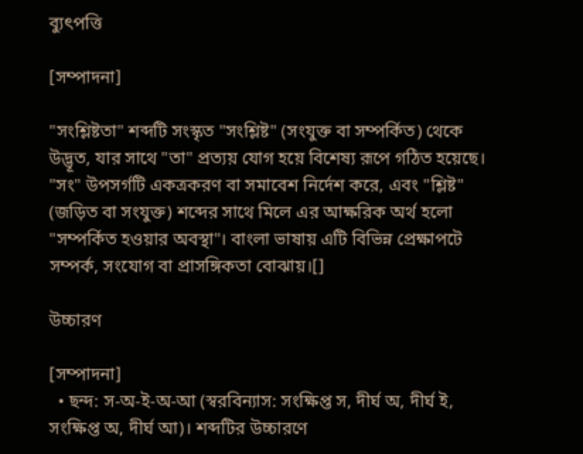ব্যুৎপত্তি

[সম্পাদনা]

"সংশ্লিষ্টতা" শব্দটি সংস্কৃত "সংশ্লিষ্ট" (সংযুক্ত বা সম্পর্কিত) থেকে উদ্ভূত, যার সাথে "তা" প্রত্যয় যোগ হয়ে বিশেষ্য রূপে গঠিত হয়েছে। "সং" উপসর্গটি একত্রকরণ বা সমাবেশ নির্দেশ করে, এবং "শ্লিষ্ট" (জড়িত বা সংযুক্ত) শব্দের সাথে মিলে এর আক্ষরিক অর্থ হলো "সম্পর্কিত হওয়ার অবস্থা"। বাংলা ভাষায় এটি বিভিন্ন প্রেক্ষাপটে সম্পর্ক, সংযোগ বা প্রাসঙ্গিকতা বোঝায়।[]

উচ্চারণ

[সম্পাদনা]
  • ছন্দ: স-অ-ই-অ-আ (স্বরবিন্যাস: সংক্ষিপ্ত স, দীর্ঘ অ, দীর্ঘ ই, সংক্ষিপ্ত অ, দীর্ঘ আ)। শব্দটির উচ্চারণে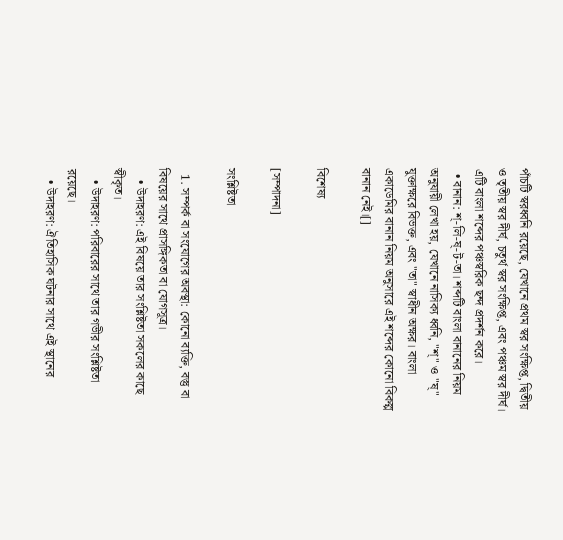পাঁচটি স্বরধ্বনি রয়েছে, যেখানে প্রথম স্বর সংক্ষিপ্ত, দ্বিতীয় ও তৃতীয় স্বর দীর্ঘ, চতুর্থ স্বর সংক্ষিপ্ত, এবং পঞ্চম স্বর দীর্ঘ। এটি বাংলা শব্দের পঞ্চস্বরিক ছন্দ প্রদর্শন করে।
  • বানান: শ্-লি-ষ্-ট-তা। শব্দটি বাংলা বানানের নিয়ম অনুযায়ী লেখা হয়, যেখানে নাসিক্য ধ্বনি, "শ্" ও "ষ্" যুক্তাক্ষরে বিভক্ত, এবং "তা" স্বাধীন অক্ষর। বাংলা একাডেমির বানান নিয়ম অনুসারে এই শব্দের কোনো বিকল্প বানান নেই।[]

বিশেষ্য

[সম্পাদনা]

সংশ্লিষ্টতা

  1. সম্পর্ক বা সংযোগের অবস্থা: কোনো ব্যক্তি, বস্তু বা বিষয়ের সাথে প্রাসঙ্গিকতা বা যোগসূত্র।
    • উদাহরণ: এই বিষয়ে তার সংশ্লিষ্টতা সকলের কাছে স্বীকৃত।
    • উদাহরণ: পরিবারের সাথে তার গভীর সংশ্লিষ্টতা রয়েছে।
    • উদাহরণ: ঐতিহাসিক ঘটনার সাথে এই স্থানের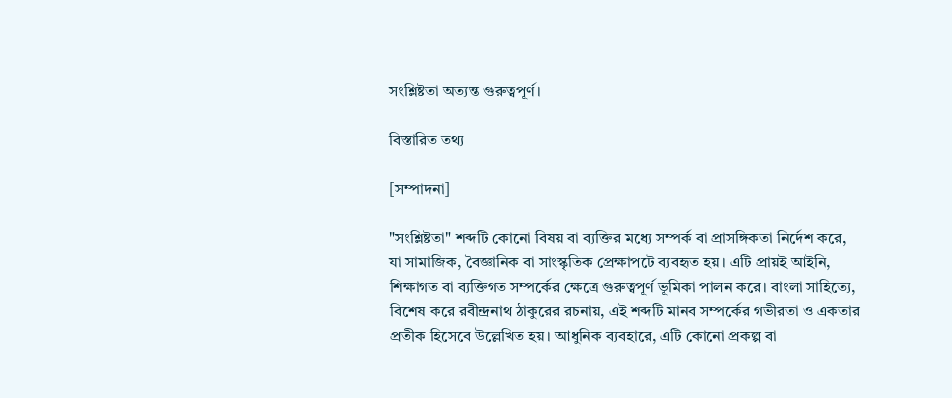সংশ্লিষ্টতা অত্যন্ত গুরুত্বপূর্ণ।

বিস্তারিত তথ্য

[সম্পাদনা]

"সংশ্লিষ্টতা" শব্দটি কোনো বিষয় বা ব্যক্তির মধ্যে সম্পর্ক বা প্রাসঙ্গিকতা নির্দেশ করে, যা সামাজিক, বৈজ্ঞানিক বা সাংস্কৃতিক প্রেক্ষাপটে ব্যবহৃত হয়। এটি প্রায়ই আইনি, শিক্ষাগত বা ব্যক্তিগত সম্পর্কের ক্ষেত্রে গুরুত্বপূর্ণ ভূমিকা পালন করে। বাংলা সাহিত্যে, বিশেষ করে রবীন্দ্রনাথ ঠাকুরের রচনায়, এই শব্দটি মানব সম্পর্কের গভীরতা ও একতার প্রতীক হিসেবে উল্লেখিত হয়। আধুনিক ব্যবহারে, এটি কোনো প্রকল্প বা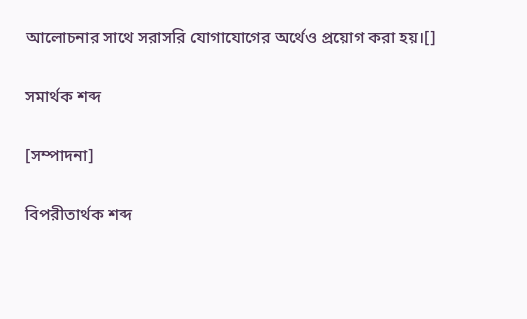আলোচনার সাথে সরাসরি যোগাযোগের অর্থেও প্রয়োগ করা হয়।[]

সমার্থক শব্দ

[সম্পাদনা]

বিপরীতার্থক শব্দ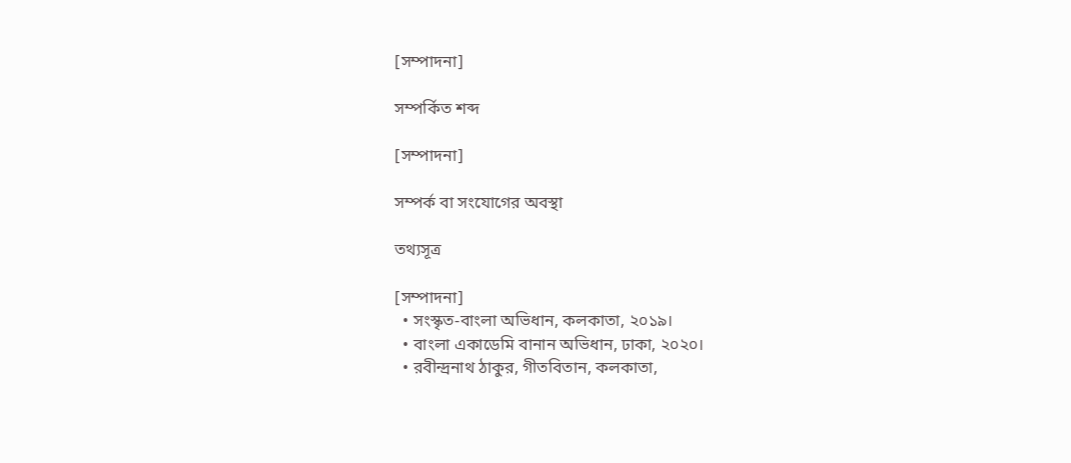[সম্পাদনা]

সম্পর্কিত শব্দ

[সম্পাদনা]

সম্পর্ক বা সংযোগের অবস্থা

তথ্যসূত্র

[সম্পাদনা]
  • সংস্কৃত-বাংলা অভিধান, কলকাতা, ২০১৯।
  • বাংলা একাডেমি বানান অভিধান, ঢাকা, ২০২০।
  • রবীন্দ্রনাথ ঠাকুর, গীতবিতান, কলকাতা,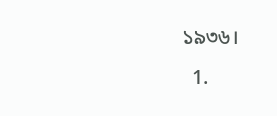১৯৩৬।
  1.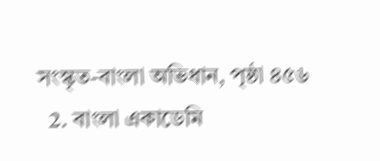সংস্কৃত-বাংলা অভিধান, পৃষ্ঠা ৪৫৬
  2. বাংলা একাডেমি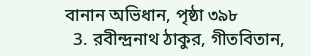বানান অভিধান, পৃষ্ঠা ৩৯৮
  3. রবীন্দ্রনাথ ঠাকুর, গীতবিতান,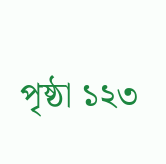পৃষ্ঠা ১২৩